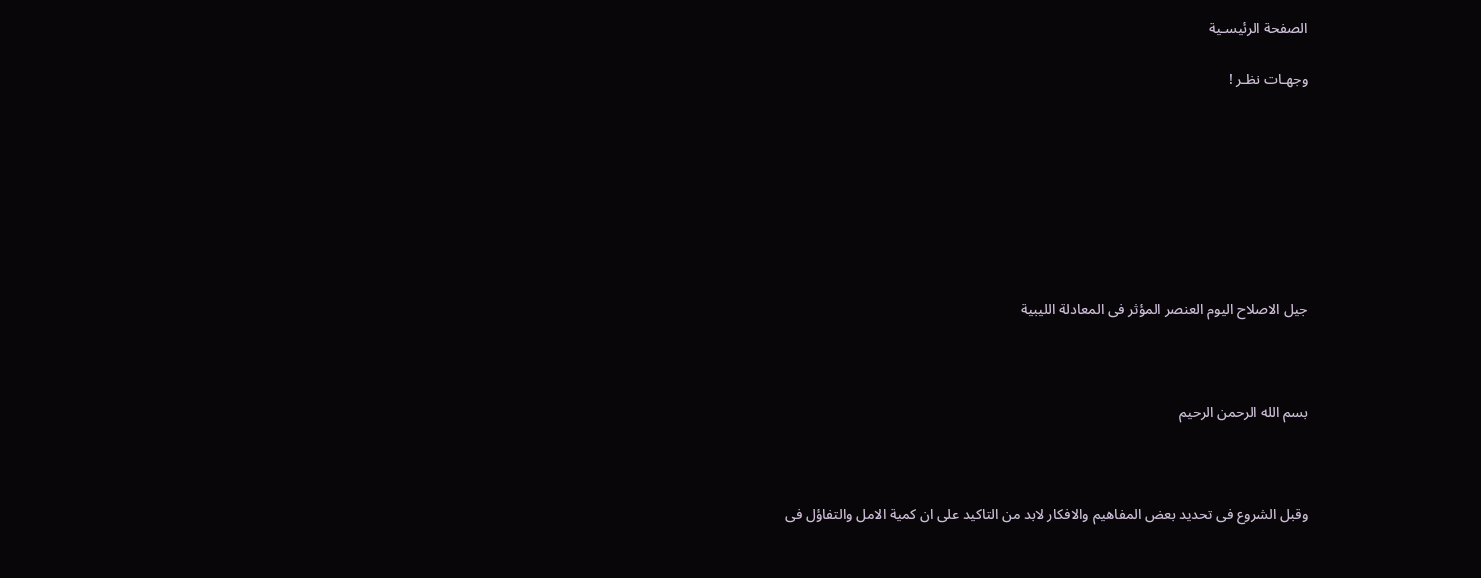الصفحة الرئيسـية

وجهـات نظـر !








جيل الاصلاح اليوم العنصر المؤثر فى المعادلة الليبية



بسم الله الرحمن الرحيم



وقبل الشروع فى تحديد بعض المفاهيم والافكار لابد من التاكيد على ان كمية الامل والتفاؤل فى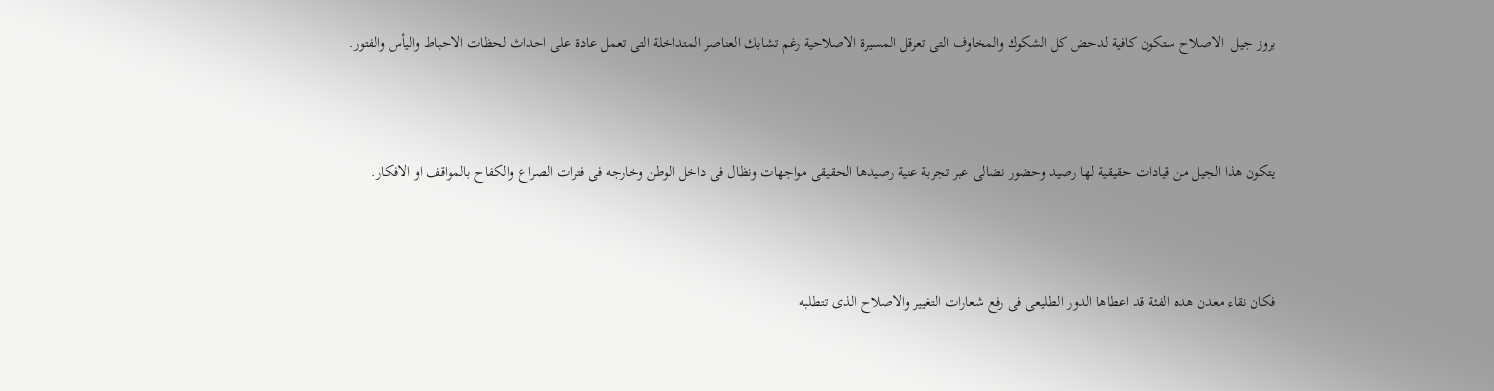بروز جيل  الاصلاح ستكون كافية لدحض كل الشكوك والمخاوف التى تعرقل المسيرة الاصلاحية رغم تشابك العناصر المتداخلة التى تعمل عادة على احداث لحظات الاحباط واليأس والفتور.



يتكون هذا الجيل من قيادات حقيقية لها رصيد وحضور نضالى عبر تجربة عنية رصيدها الحقيقى مواجهات ونظال فى داخل الوطن وخارجه فى فترات الصراع والكفاح بالمواقف او الافكار.



فكان نقاء معدن هده الفئة قد اعطاها الدور الطليعى فى رفع شعارات التغيير والاصلاح الذى تتطلبه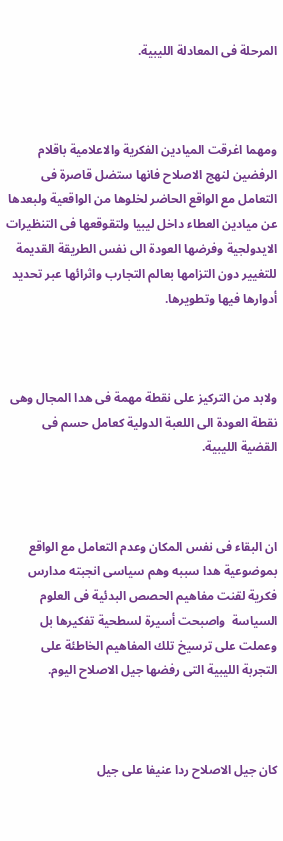المرحلة فى المعادلة الليبية.



ومهما اغرقت الميادين الفكرية والاعلامية باقلام الرفضين لنهج الاصلاح فانها ستضل قاصرة فى التعامل مع الواقع الحاضر لخلوها من الواقعية ولبعدها عن ميادين العطاء داخل ليبيا ولتقوقعها فى التنظيرات الايدولجية وفرضها العودة الى نفس الطريقة القديمة للتغيير دون التزامها بعالم التجارب واثرائها عبر تحديد أدوارها فيها وتطويرها.



ولابد من التركيز على نقطة مهمة فى هدا المجال وهى نقطة العودة الى اللعبة الدولية كعامل حسم فى القضية الليبية.



ان البقاء فى نفس المكان وعدم التعامل مع الواقع بموضوعية هدا سببه وهم سياسى انجبته مدارس فكرية لقنت مفاهيم الحصص البدئية فى العلوم السياسة  واصبحت أسيرة لسطحية تفكيرها بل وعملت على ترسيخ تلك المفاهيم الخاطئة على التجربة الليبية التى رفضها جيل الاصلاح اليوم.



كان جيل الاصلاح ردا عنيفا على جيل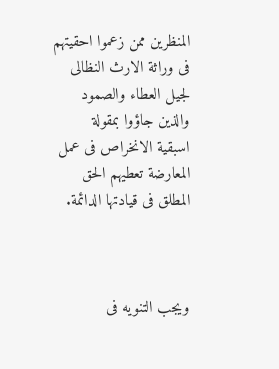المنظرين ممن زعموا احقيتهم فى وراثة الارث النظالى لجيل العطاء والصمود والذين جاؤوا بمقولة  اسبقية الانخراص فى عمل المعارضة تعطيهم الحق المطلق فى قيادتها الدائمة.



ويجب التنويه فى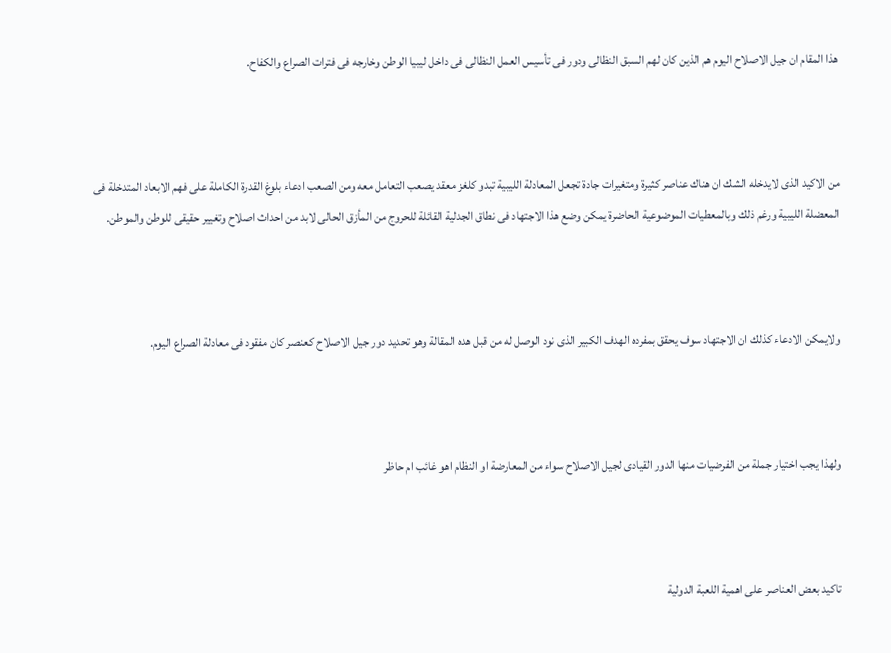هذا المقام ان جيل الاصلاح اليوم هم الذين كان لهم السبق النظالى ودور فى تأسيس العمل النظالى فى داخل ليبيا الوطن وخارجه فى فترات الصراع والكفاح.



من الاكيد الذى لايدخله الشك ان هناك عناصر كثيرة ومتغيرات جادة تجعل المعادلة الليبية تبدو كلغز معقد يصعب التعامل معه ومن الصعب ادعاء بلوغ القدرة الكاملة على فهم الابعاد المتدخلة فى المعضلة الليبية ورغم ذلك وبالمعطيات الموضوعية الحاضرة يمكن وضع هذا الاجتهاد فى نطاق الجدلية القائلة للحروج من المأزق الحالى لابد من احداث اصلاح وتغيير حقيقى للوطن والموطن.



ولايمكن الادعاء كذلك ان الاجتهاد سوف يحقق بمفرده الهدف الكبير الذى نود الوصل له من قبل هده المقالة وهو تحديد دور جيل الاصلاح كعنصر كان مفقود فى معادلة الصراع اليوم.



ولهذا يجب اختيار جملة من الفرضيات منها الدور القيادى لجيل الاصلاح سواء من المعارضة او النظام اهو غائب ام حاظر



تاكيد بعض العناصر على اهمية اللعبة الدولية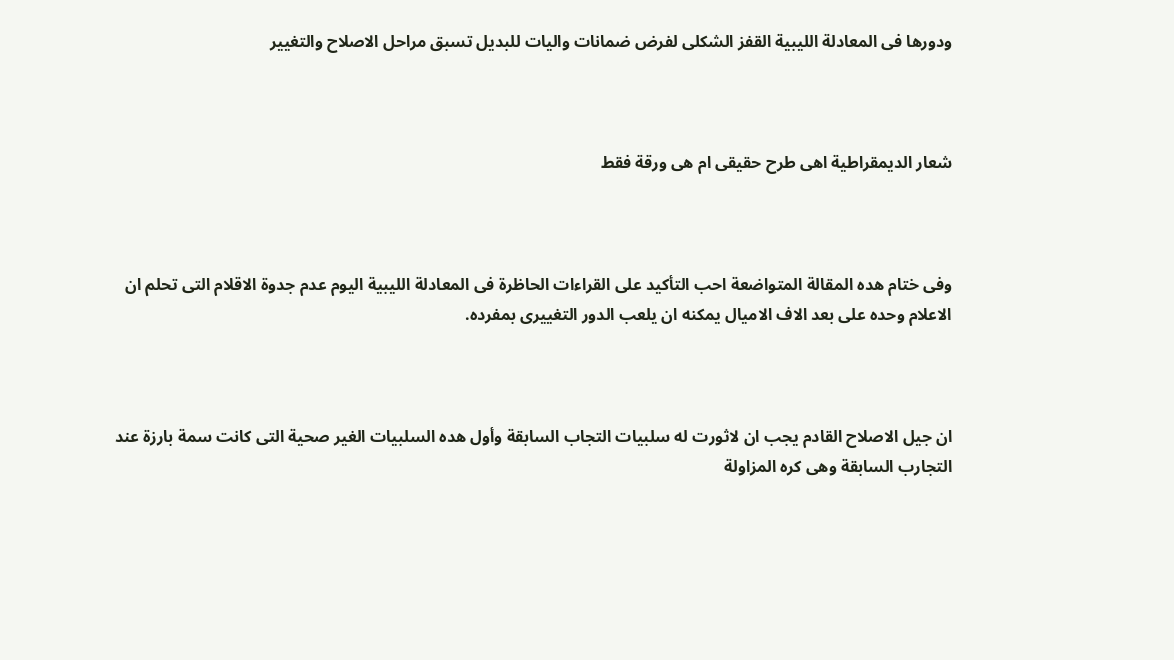ودورها فى المعادلة الليبية القفز الشكلى لفرض ضمانات واليات للبديل تسبق مراحل الاصلاح والتغيير



شعار الديمقراطية اهى طرح حقيقى ام هى ورقة فقط



وفى ختام هده المقالة المتواضعة احب التأكيد على القراءات الحاظرة فى المعادلة الليبية اليوم عدم جدوة الاقلام التى تحلم ان الاعلام وحده على بعد الاف الاميال يمكنه ان يلعب الدور التغييرى بمفرده.



ان جيل الاصلاح القادم يجب ان لاثورت له سلبيات التجاب السابقة وأول هده السلبيات الغير صحية التى كانت سمة بارزة عند التجارب السابقة وهى كره المزاولة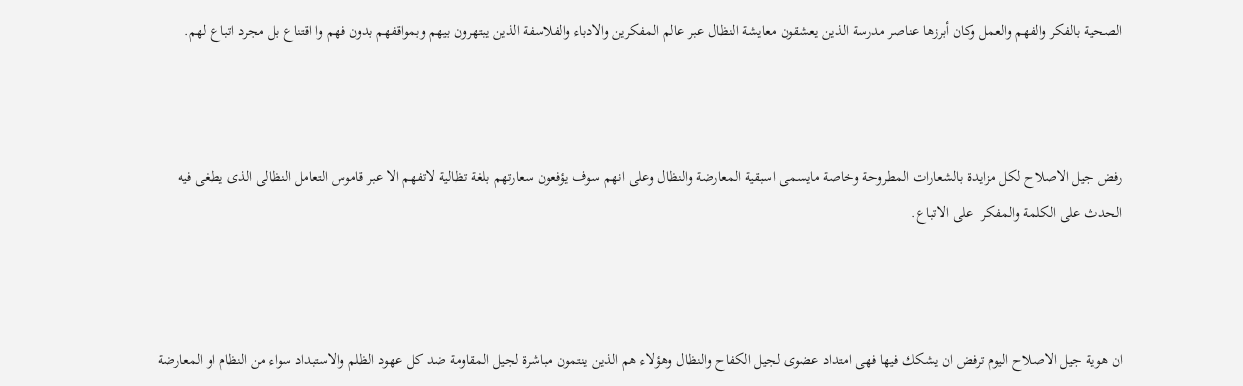الصحية بالفكر والفهم والعمل وكان أبرزها عناصر مدرسة الذين يعشقون معايشة النظال عبر عالم المفكرين والادباء والفلاسفة الذين يبتهرون بيهم وبمواقفهم بدون فهم وا اقتناع بل مجرد اتباع لهم.



رفض جيل الاصلاح لكل مزايدة بالشعارات المطروحة وخاصة مايسمى اسبقية المعارضة والنظال وعلى انهم سوف يؤفعون سعارتهم بلغة تظالية لاتفهم الا عبر قاموس التعامل النظالى الذى يطغى فيه الحدث على الكلمة والمفكر  على الاتباع.



ان هوية جيل الاصلاح اليوم ترفض ان يشكك فيها فهى امتداد عضوى لجيل الكفاح والنظال وهؤلاء هم الذين ينتمون مباشرة لجيل المقاومة ضد كل عهود الظلم والاستبداد سواء من النظام او المعارضة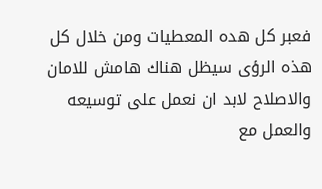فعبر كل هده المعطيات ومن خلال كل هذه الرؤى سيظل هناك هامش للامان والاصلاح لابد ان نعمل على توسيعه والعمل مع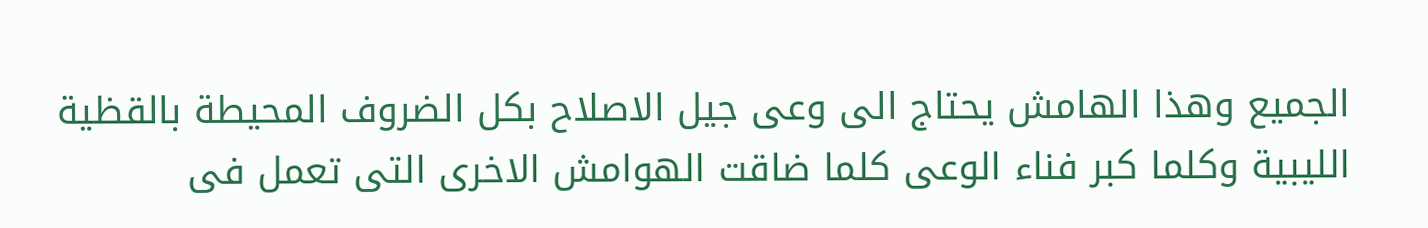الجميع وهذا الهامش يحتاج الى وعى جيل الاصلاح بكل الضروف المحيطة بالقظية الليبية وكلما كبر فناء الوعى كلما ضاقت الهوامش الاخرى التى تعمل فى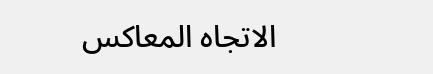الاتجاه المعاكس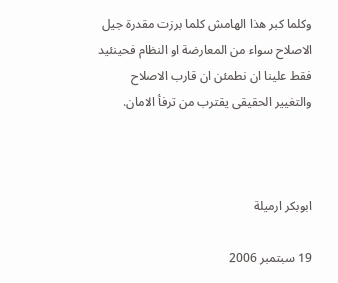وكلما كبر هذا الهامش كلما برزت مقدرة جيل الاصلاح سواء من المعارضة او النظام فحينئيد فقط علينا ان نطمئن ان قارب الاصلاح والتغيير الحقيقى يقترب من ترفأ الامان.



ابوبكر ارميلة

19 سبتمبر 2006